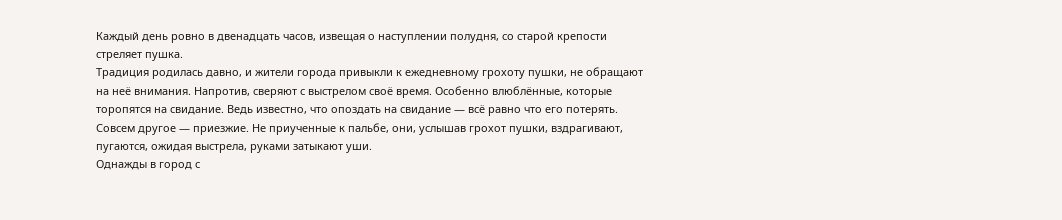Каждый день ровно в двенадцать часов, извещая о наступлении полудня, со старой крепости стреляет пушка.
Традиция родилась давно, и жители города привыкли к ежедневному грохоту пушки, не обращают на неё внимания. Напротив, сверяют с выстрелом своё время. Особенно влюблённые, которые торопятся на свидание. Ведь известно, что опоздать на свидание — всё равно что его потерять.
Совсем другое — приезжие. Не приученные к пальбе, они, услышав грохот пушки, вздрагивают, пугаются, ожидая выстрела, руками затыкают уши.
Однажды в город с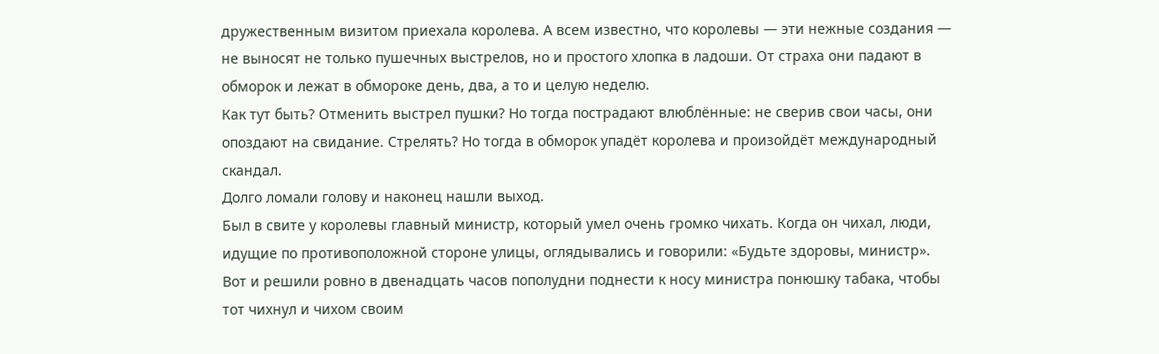дружественным визитом приехала королева. А всем известно, что королевы — эти нежные создания — не выносят не только пушечных выстрелов, но и простого хлопка в ладоши. От страха они падают в обморок и лежат в обмороке день, два, а то и целую неделю.
Как тут быть? Отменить выстрел пушки? Но тогда пострадают влюблённые: не сверив свои часы, они опоздают на свидание. Стрелять? Но тогда в обморок упадёт королева и произойдёт международный скандал.
Долго ломали голову и наконец нашли выход.
Был в свите у королевы главный министр, который умел очень громко чихать. Когда он чихал, люди, идущие по противоположной стороне улицы, оглядывались и говорили: «Будьте здоровы, министр».
Вот и решили ровно в двенадцать часов пополудни поднести к носу министра понюшку табака, чтобы тот чихнул и чихом своим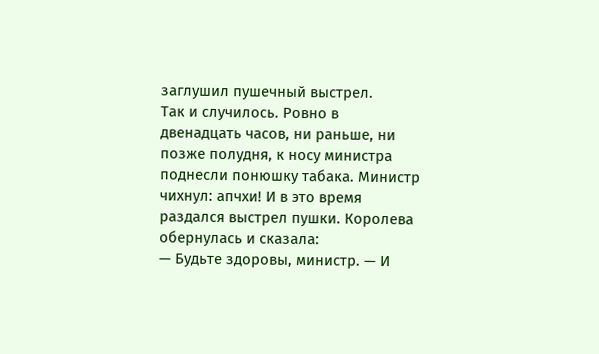заглушил пушечный выстрел.
Так и случилось. Ровно в двенадцать часов, ни раньше, ни позже полудня, к носу министра поднесли понюшку табака. Министр чихнул: апчхи! И в это время раздался выстрел пушки. Королева обернулась и сказала:
— Будьте здоровы, министр. — И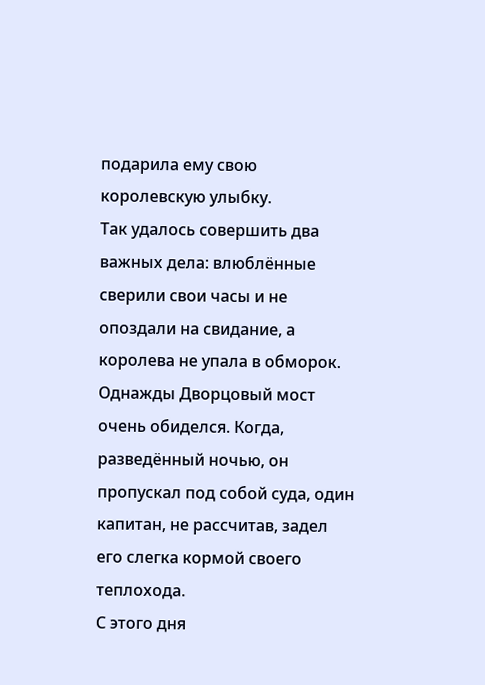подарила ему свою королевскую улыбку.
Так удалось совершить два важных дела: влюблённые сверили свои часы и не опоздали на свидание, а королева не упала в обморок.
Однажды Дворцовый мост очень обиделся. Когда, разведённый ночью, он пропускал под собой суда, один капитан, не рассчитав, задел его слегка кормой своего теплохода.
С этого дня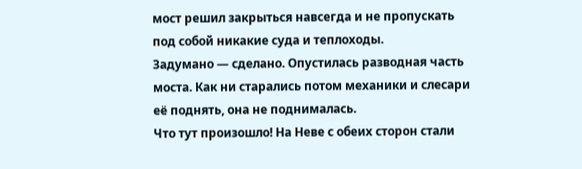мост решил закрыться навсегда и не пропускать под собой никакие суда и теплоходы.
Задумано — сделано. Опустилась разводная часть моста. Как ни старались потом механики и слесари её поднять, она не поднималась.
Что тут произошло! На Неве с обеих сторон стали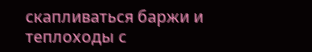скапливаться баржи и теплоходы с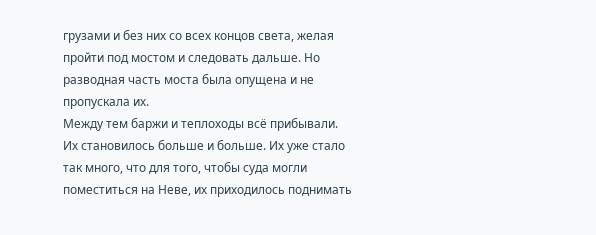грузами и без них со всех концов света, желая пройти под мостом и следовать дальше. Но разводная часть моста была опущена и не пропускала их.
Между тем баржи и теплоходы всё прибывали. Их становилось больше и больше. Их уже стало так много, что для того, чтобы суда могли поместиться на Неве, их приходилось поднимать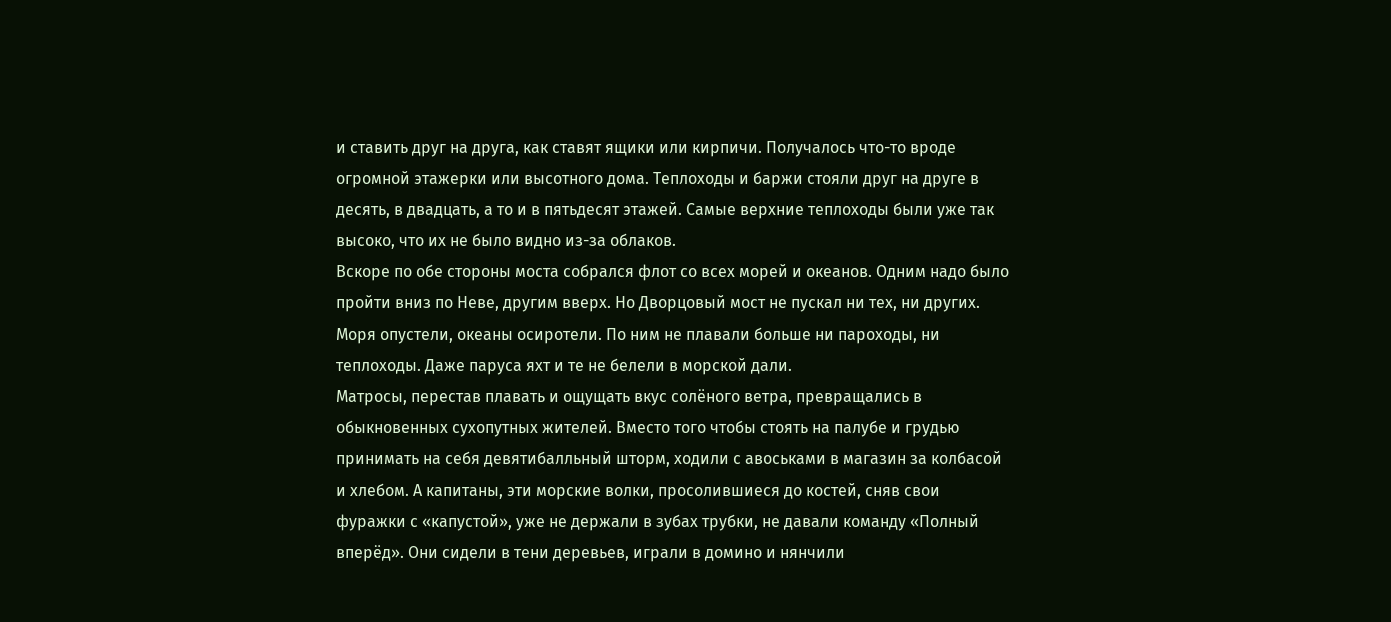и ставить друг на друга, как ставят ящики или кирпичи. Получалось что-то вроде огромной этажерки или высотного дома. Теплоходы и баржи стояли друг на друге в десять, в двадцать, а то и в пятьдесят этажей. Самые верхние теплоходы были уже так высоко, что их не было видно из-за облаков.
Вскоре по обе стороны моста собрался флот со всех морей и океанов. Одним надо было пройти вниз по Неве, другим вверх. Но Дворцовый мост не пускал ни тех, ни других.
Моря опустели, океаны осиротели. По ним не плавали больше ни пароходы, ни теплоходы. Даже паруса яхт и те не белели в морской дали.
Матросы, перестав плавать и ощущать вкус солёного ветра, превращались в обыкновенных сухопутных жителей. Вместо того чтобы стоять на палубе и грудью принимать на себя девятибалльный шторм, ходили с авоськами в магазин за колбасой и хлебом. А капитаны, эти морские волки, просолившиеся до костей, сняв свои фуражки с «капустой», уже не держали в зубах трубки, не давали команду «Полный вперёд». Они сидели в тени деревьев, играли в домино и нянчили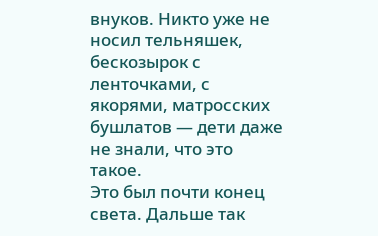внуков. Никто уже не носил тельняшек, бескозырок с ленточками, с якорями, матросских бушлатов — дети даже не знали, что это такое.
Это был почти конец света. Дальше так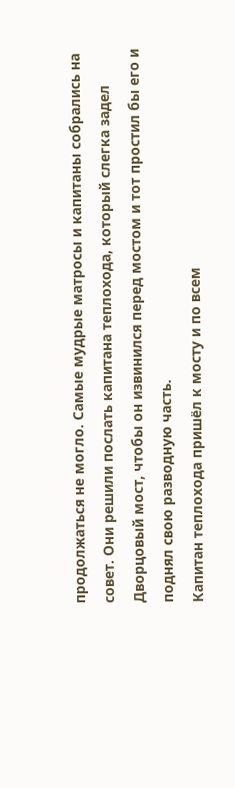продолжаться не могло. Самые мудрые матросы и капитаны собрались на совет. Они решили послать капитана теплохода, который слегка задел Дворцовый мост, чтобы он извинился перед мостом и тот простил бы его и поднял свою разводную часть.
Капитан теплохода пришёл к мосту и по всем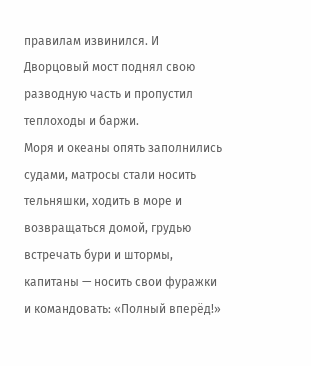правилам извинился. И Дворцовый мост поднял свою разводную часть и пропустил теплоходы и баржи.
Моря и океаны опять заполнились судами, матросы стали носить тельняшки, ходить в море и возвращаться домой, грудью встречать бури и штормы, капитаны — носить свои фуражки и командовать: «Полный вперёд!»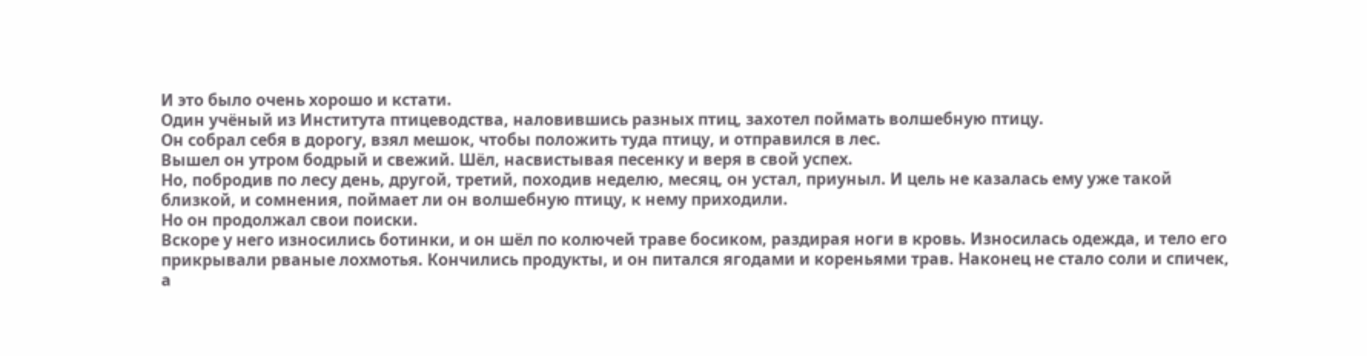И это было очень хорошо и кстати.
Один учёный из Института птицеводства, наловившись разных птиц, захотел поймать волшебную птицу.
Он собрал себя в дорогу, взял мешок, чтобы положить туда птицу, и отправился в лес.
Вышел он утром бодрый и свежий. Шёл, насвистывая песенку и веря в свой успех.
Но, побродив по лесу день, другой, третий, походив неделю, месяц, он устал, приуныл. И цель не казалась ему уже такой близкой, и сомнения, поймает ли он волшебную птицу, к нему приходили.
Но он продолжал свои поиски.
Вскоре у него износились ботинки, и он шёл по колючей траве босиком, раздирая ноги в кровь. Износилась одежда, и тело его прикрывали рваные лохмотья. Кончились продукты, и он питался ягодами и кореньями трав. Наконец не стало соли и спичек, а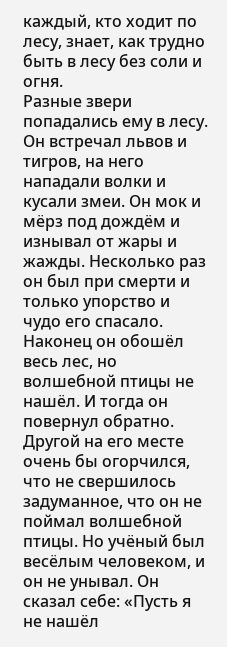каждый, кто ходит по лесу, знает, как трудно быть в лесу без соли и огня.
Разные звери попадались ему в лесу. Он встречал львов и тигров, на него нападали волки и кусали змеи. Он мок и мёрз под дождём и изнывал от жары и жажды. Несколько раз он был при смерти и только упорство и чудо его спасало.
Наконец он обошёл весь лес, но волшебной птицы не нашёл. И тогда он повернул обратно.
Другой на его месте очень бы огорчился, что не свершилось задуманное, что он не поймал волшебной птицы. Но учёный был весёлым человеком, и он не унывал. Он сказал себе: «Пусть я не нашёл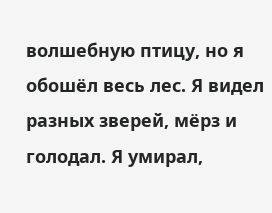волшебную птицу, но я обошёл весь лес. Я видел разных зверей, мёрз и голодал. Я умирал,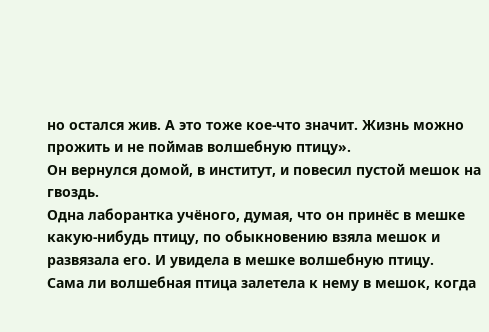но остался жив. А это тоже кое-что значит. Жизнь можно прожить и не поймав волшебную птицу».
Он вернулся домой, в институт, и повесил пустой мешок на гвоздь.
Одна лаборантка учёного, думая, что он принёс в мешке какую-нибудь птицу, по обыкновению взяла мешок и развязала его. И увидела в мешке волшебную птицу.
Сама ли волшебная птица залетела к нему в мешок, когда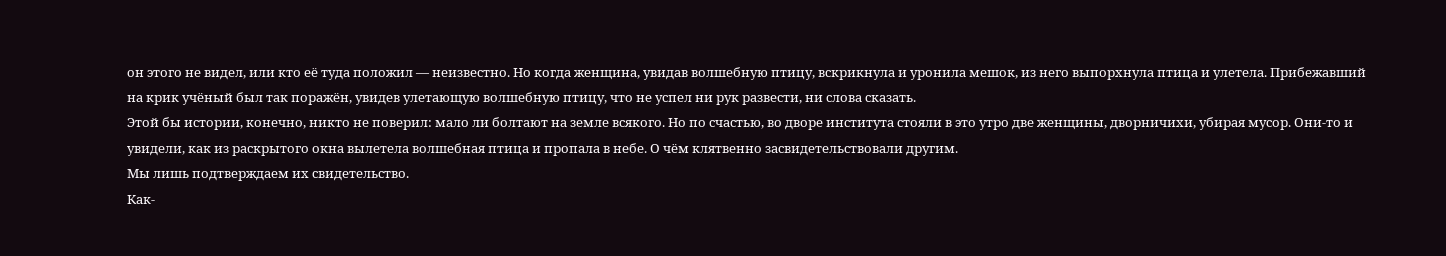он этого не видел, или кто её туда положил — неизвестно. Но когда женщина, увидав волшебную птицу, вскрикнула и уронила мешок, из него выпорхнула птица и улетела. Прибежавший на крик учёный был так поражён, увидев улетающую волшебную птицу, что не успел ни рук развести, ни слова сказать.
Этой бы истории, конечно, никто не поверил: мало ли болтают на земле всякого. Но по счастью, во дворе института стояли в это утро две женщины, дворничихи, убирая мусор. Они-то и увидели, как из раскрытого окна вылетела волшебная птица и пропала в небе. О чём клятвенно засвидетельствовали другим.
Мы лишь подтверждаем их свидетельство.
Как-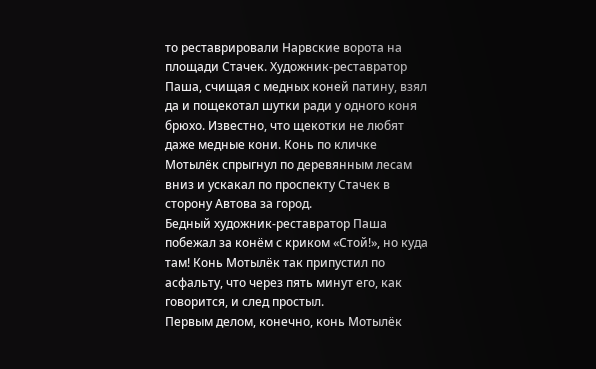то реставрировали Нарвские ворота на площади Стачек. Художник-реставратор Паша, счищая с медных коней патину, взял да и пощекотал шутки ради у одного коня брюхо. Известно, что щекотки не любят даже медные кони. Конь по кличке Мотылёк спрыгнул по деревянным лесам вниз и ускакал по проспекту Стачек в сторону Автова за город.
Бедный художник-реставратор Паша побежал за конём с криком «Стой!», но куда там! Конь Мотылёк так припустил по асфальту, что через пять минут его, как говорится, и след простыл.
Первым делом, конечно, конь Мотылёк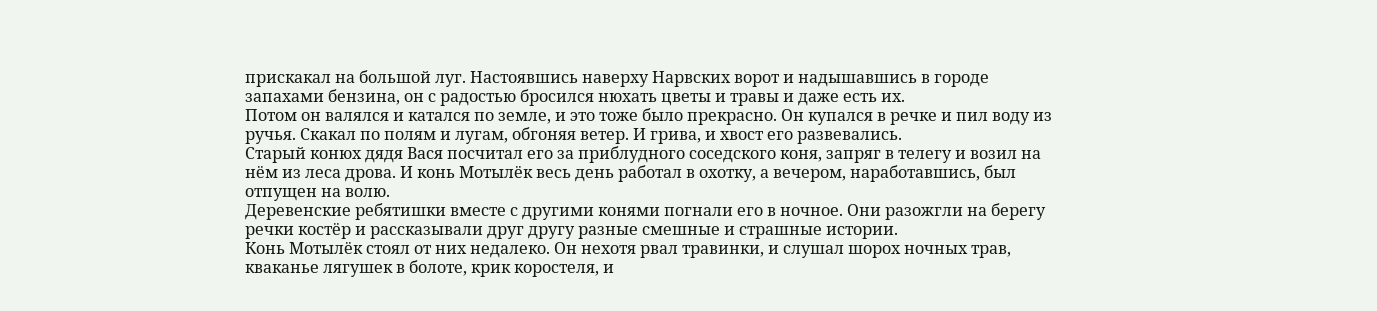прискакал на большой луг. Настоявшись наверху Нарвских ворот и надышавшись в городе запахами бензина, он с радостью бросился нюхать цветы и травы и даже есть их.
Потом он валялся и катался по земле, и это тоже было прекрасно. Он купался в речке и пил воду из ручья. Скакал по полям и лугам, обгоняя ветер. И грива, и хвост его развевались.
Старый конюх дядя Вася посчитал его за приблудного соседского коня, запряг в телегу и возил на нём из леса дрова. И конь Мотылёк весь день работал в охотку, а вечером, наработавшись, был отпущен на волю.
Деревенские ребятишки вместе с другими конями погнали его в ночное. Они разожгли на берегу речки костёр и рассказывали друг другу разные смешные и страшные истории.
Конь Мотылёк стоял от них недалеко. Он нехотя рвал травинки, и слушал шорох ночных трав, кваканье лягушек в болоте, крик коростеля, и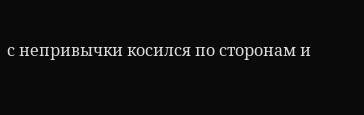с непривычки косился по сторонам и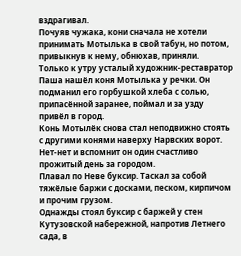вздрагивал.
Почуяв чужака, кони сначала не хотели принимать Мотылька в свой табун, но потом, привыкнув к нему, обнюхав, приняли.
Только к утру усталый художник-реставратор Паша нашёл коня Мотылька у речки. Он подманил его горбушкой хлеба с солью, припасённой заранее, поймал и за узду привёл в город.
Конь Мотылёк снова стал неподвижно стоять с другими конями наверху Нарвских ворот.
Нет-нет и вспомнит он один счастливо прожитый день за городом.
Плавал по Неве буксир. Таскал за собой тяжёлые баржи с досками, песком, кирпичом и прочим грузом.
Однажды стоял буксир с баржей у стен Кутузовской набережной, напротив Летнего сада, в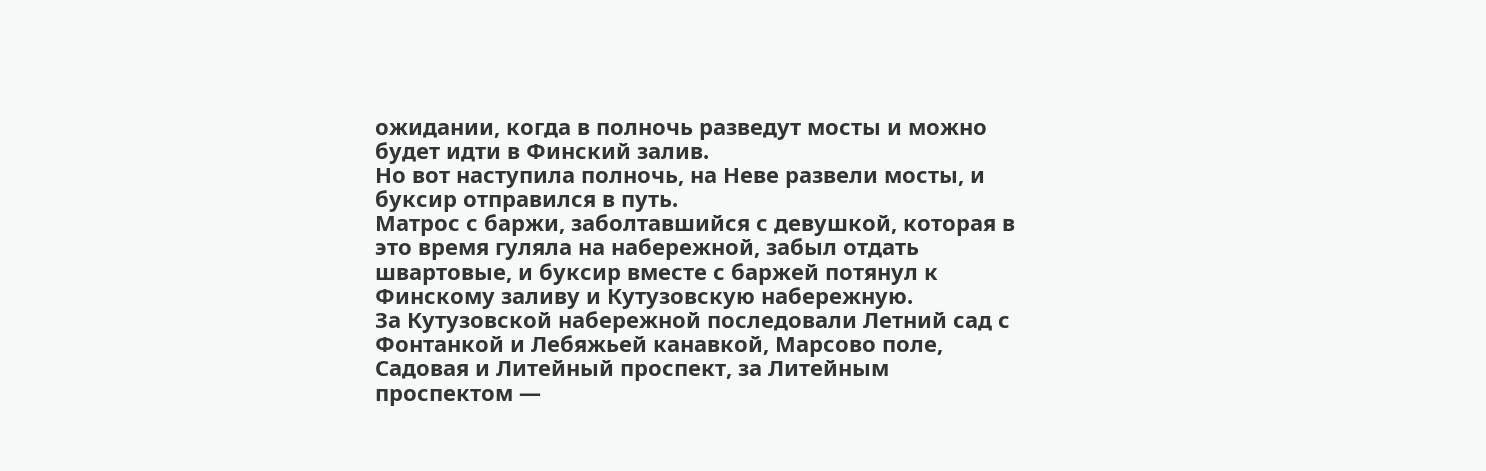ожидании, когда в полночь разведут мосты и можно будет идти в Финский залив.
Но вот наступила полночь, на Неве развели мосты, и буксир отправился в путь.
Матрос с баржи, заболтавшийся с девушкой, которая в это время гуляла на набережной, забыл отдать швартовые, и буксир вместе с баржей потянул к Финскому заливу и Кутузовскую набережную.
За Кутузовской набережной последовали Летний сад с Фонтанкой и Лебяжьей канавкой, Марсово поле, Садовая и Литейный проспект, за Литейным проспектом —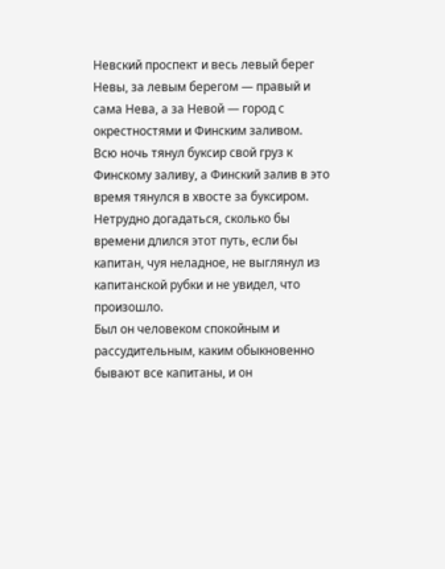Невский проспект и весь левый берег Невы, за левым берегом — правый и сама Нева, а за Невой — город с окрестностями и Финским заливом.
Всю ночь тянул буксир свой груз к Финскому заливу, а Финский залив в это время тянулся в хвосте за буксиром.
Нетрудно догадаться, сколько бы времени длился этот путь, если бы капитан, чуя неладное, не выглянул из капитанской рубки и не увидел, что произошло.
Был он человеком спокойным и рассудительным, каким обыкновенно бывают все капитаны, и он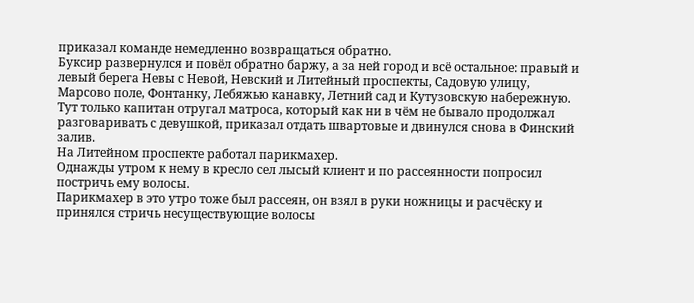приказал команде немедленно возвращаться обратно.
Буксир развернулся и повёл обратно баржу, а за ней город и всё остальное: правый и левый берега Невы с Невой, Невский и Литейный проспекты, Садовую улицу, Марсово поле, Фонтанку, Лебяжью канавку, Летний сад и Кутузовскую набережную.
Тут только капитан отругал матроса, который как ни в чём не бывало продолжал разговаривать с девушкой, приказал отдать швартовые и двинулся снова в Финский залив.
На Литейном проспекте работал парикмахер.
Однажды утром к нему в кресло сел лысый клиент и по рассеянности попросил постричь ему волосы.
Парикмахер в это утро тоже был рассеян, он взял в руки ножницы и расчёску и принялся стричь несуществующие волосы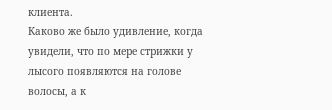клиента.
Каково же было удивление, когда увидели, что по мере стрижки у лысого появляются на голове волосы, а к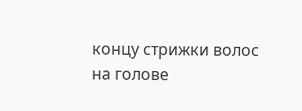концу стрижки волос на голове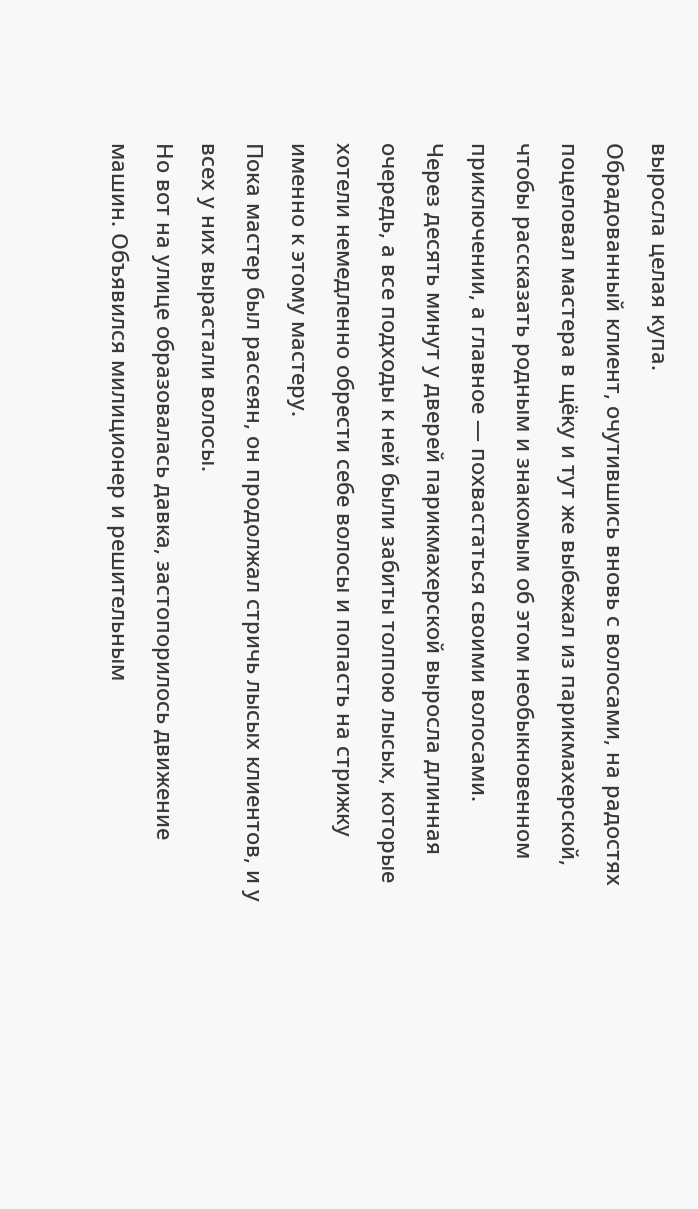выросла целая купа.
Обрадованный клиент, очутившись вновь с волосами, на радостях поцеловал мастера в щёку и тут же выбежал из парикмахерской, чтобы рассказать родным и знакомым об этом необыкновенном приключении, а главное — похвастаться своими волосами.
Через десять минут у дверей парикмахерской выросла длинная очередь, а все подходы к ней были забиты толпою лысых, которые хотели немедленно обрести себе волосы и попасть на стрижку именно к этому мастеру.
Пока мастер был рассеян, он продолжал стричь лысых клиентов, и у всех у них вырастали волосы.
Но вот на улице образовалась давка, застопорилось движение машин. Объявился милиционер и решительным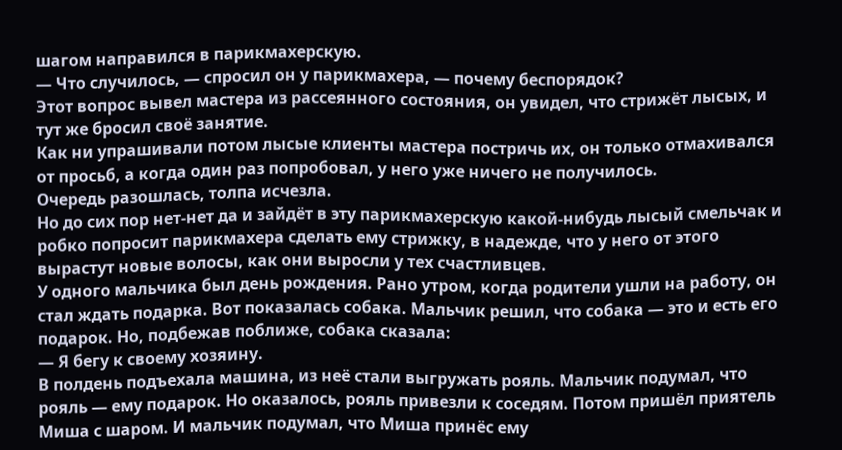шагом направился в парикмахерскую.
— Что случилось, — спросил он у парикмахера, — почему беспорядок?
Этот вопрос вывел мастера из рассеянного состояния, он увидел, что стрижёт лысых, и тут же бросил своё занятие.
Как ни упрашивали потом лысые клиенты мастера постричь их, он только отмахивался от просьб, а когда один раз попробовал, у него уже ничего не получилось.
Очередь разошлась, толпа исчезла.
Но до сих пор нет-нет да и зайдёт в эту парикмахерскую какой-нибудь лысый смельчак и робко попросит парикмахера сделать ему стрижку, в надежде, что у него от этого вырастут новые волосы, как они выросли у тех счастливцев.
У одного мальчика был день рождения. Рано утром, когда родители ушли на работу, он стал ждать подарка. Вот показалась собака. Мальчик решил, что собака — это и есть его подарок. Но, подбежав поближе, собака сказала:
— Я бегу к своему хозяину.
В полдень подъехала машина, из неё стали выгружать рояль. Мальчик подумал, что рояль — ему подарок. Но оказалось, рояль привезли к соседям. Потом пришёл приятель Миша с шаром. И мальчик подумал, что Миша принёс ему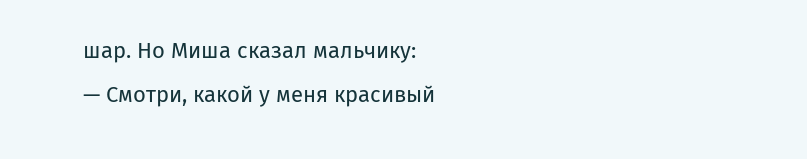шар. Но Миша сказал мальчику:
— Смотри, какой у меня красивый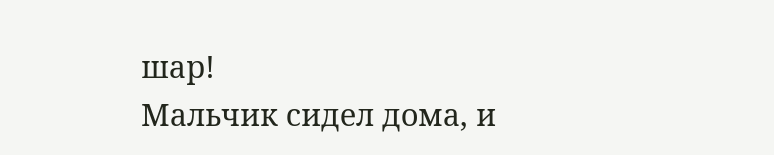шар!
Мальчик сидел дома, и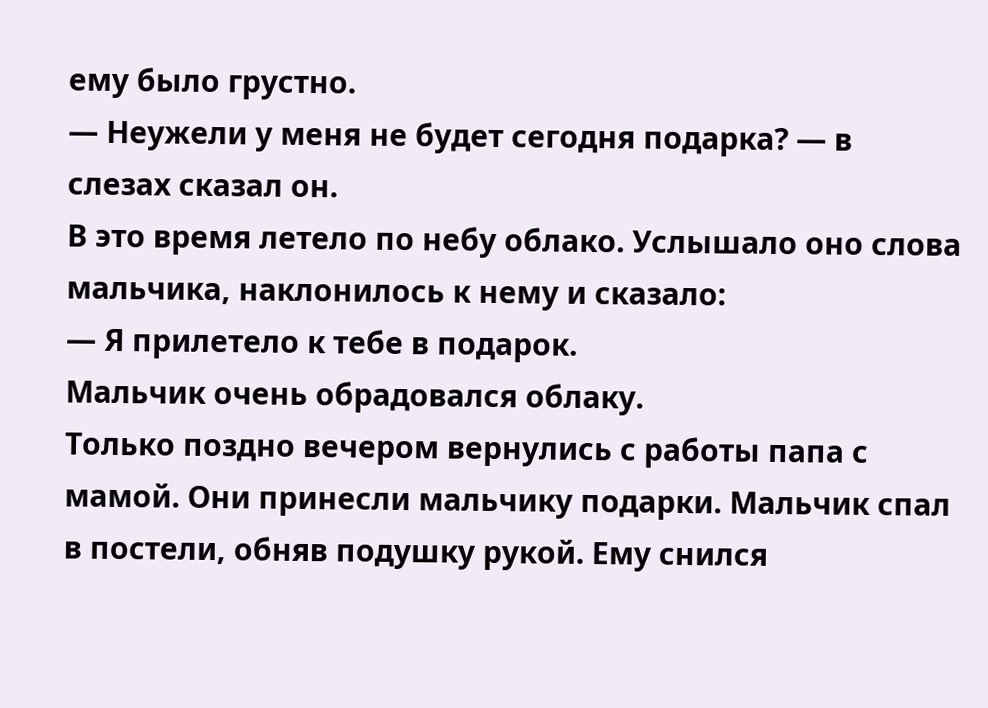ему было грустно.
— Неужели у меня не будет сегодня подарка? — в слезах сказал он.
В это время летело по небу облако. Услышало оно слова мальчика, наклонилось к нему и сказало:
— Я прилетело к тебе в подарок.
Мальчик очень обрадовался облаку.
Только поздно вечером вернулись с работы папа с мамой. Они принесли мальчику подарки. Мальчик спал в постели, обняв подушку рукой. Ему снился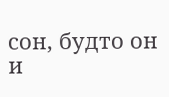сон, будто он и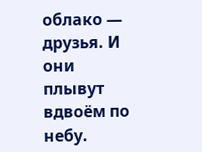облако — друзья. И они плывут вдвоём по небу.